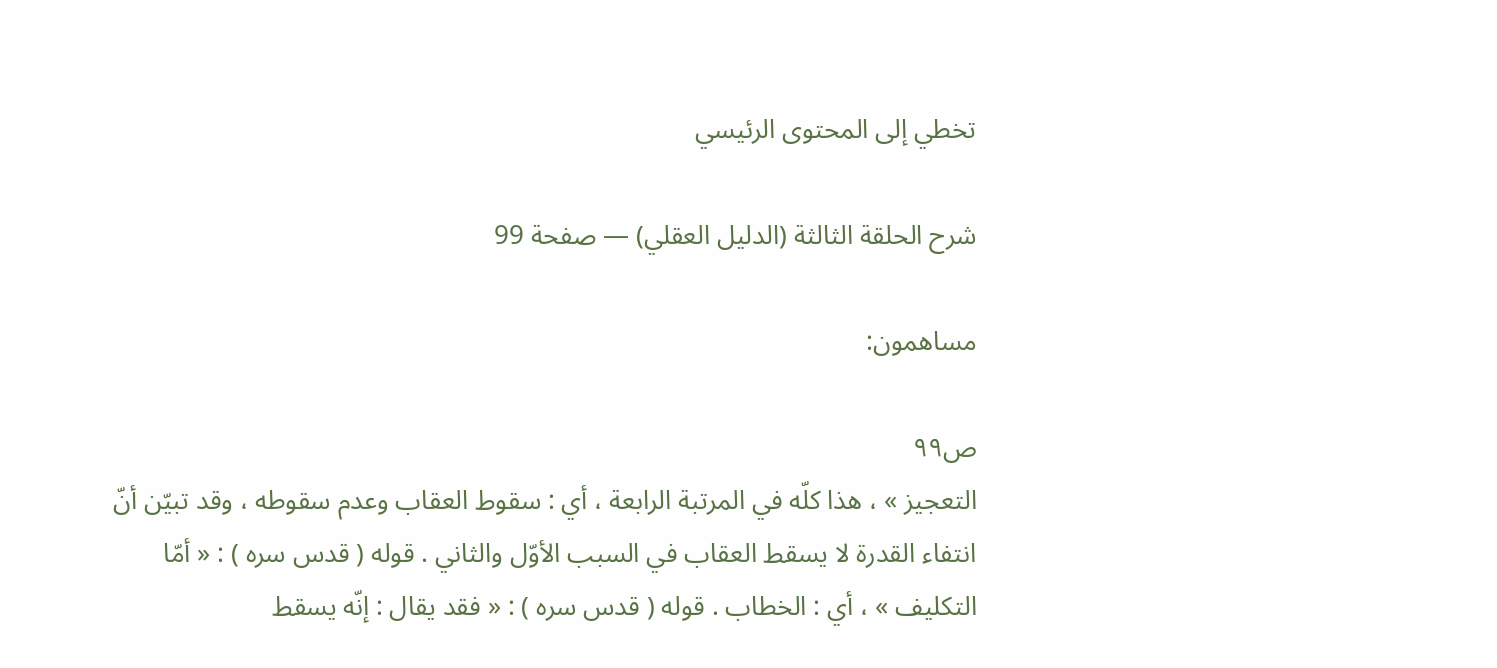تخطي إلى المحتوى الرئيسي

شرح الحلقة الثالثة (الدليل العقلي) — صفحة 99

مساهمون:

ص٩٩
التعجيز » ، هذا كلّه في المرتبة الرابعة ، أي : سقوط العقاب وعدم سقوطه ، وقد تبيّن أنّ انتفاء القدرة لا يسقط العقاب في السبب الأوّل والثاني . قوله ( قدس سره ) : « أمّا التكليف » ، أي : الخطاب . قوله ( قدس سره ) : « فقد يقال : إنّه يسقط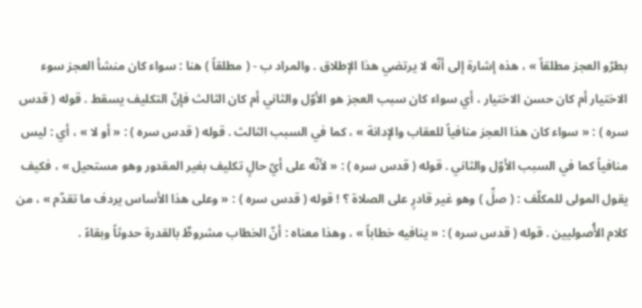بطرّو العجز مطلقاً » ، هذه إشارة إلى أنّه لا يرتضي هذا الإطلاق . والمراد ب - ( مطلقاً ) هنا : سواء كان منشأ العجز سوء الاختيار أم كان حسن الاختيار ، أي سواء كان سبب العجز هو الأوّل والثاني أم كان الثالث فإنّ التكليف يسقط . قوله ( قدس سره ) : « سواء كان هذا العجز منافياً للعقاب والإدانة » ، كما في السبب الثالث . قوله ( قدس سره ) : « أو لا » ، أي : ليس منافياً كما في السبب الأوّل والثاني . قوله ( قدس سره ) : « لأنّه على أيّ حالٍ تكليف بغير المقدور وهو مستحيل » ، فكيف يقول المولى للمكلّف : ( صلِّ ) وهو غير قادرٍ على الصلاة ؟ ! قوله ( قدس سره ) : « وعلى هذا الأساس يردف ما تقدّم » ، من كلام الأُصوليين . قوله ( قدس سره ) : « ينافيه خطاباً » ، وهذا معناه : أنّ الخطاب مشروطٌ بالقدرة حدوثاً وبقاءً .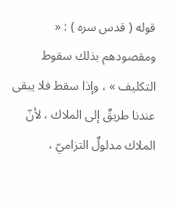قوله ( قدس سره ) : « ومقصودهم بذلك سقوط التكليف » ، وإذا سقط فلا يبقى عندنا طريقٌ إلى الملاك ، لأنّ الملاك مدلولٌ التزاميّ ،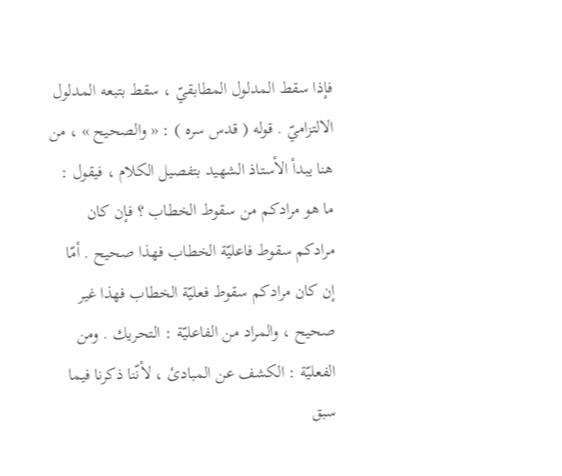فإذا سقط المدلول المطابقيّ ، سقط بتبعه المدلول الالتزاميّ . قوله ( قدس سره ) : « والصحيح » ، من هنا يبدأ الأستاذ الشهيد بتفصيل الكلام ، فيقول : ما هو مرادكم من سقوط الخطاب ؟ فإن كان مرادكم سقوط فاعليّة الخطاب فهذا صحيح . أمّا إن كان مرادكم سقوط فعليّة الخطاب فهذا غير صحيح ، والمراد من الفاعليّة : التحريك . ومن الفعليّة : الكشف عن المبادئ ، لأنّنا ذكرنا فيما سبق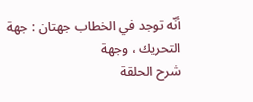أنّه توجد في الخطاب جهتان : جهة التحريك ، وجهة
شرح الحلقة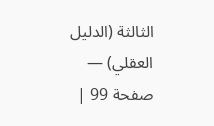الثالثة (الدليل العقلي) — صفحة 99 |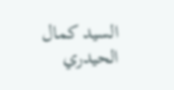السيد كمال الحيدري